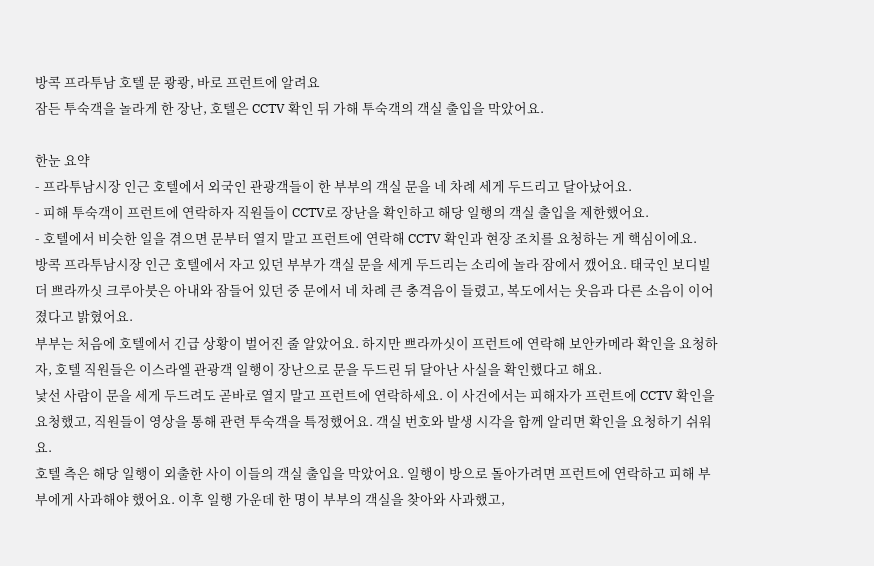방콕 프라투남 호텔 문 쾅쾅, 바로 프런트에 알려요
잠든 투숙객을 놀라게 한 장난, 호텔은 CCTV 확인 뒤 가해 투숙객의 객실 출입을 막았어요.

한눈 요약
- 프라투남시장 인근 호텔에서 외국인 관광객들이 한 부부의 객실 문을 네 차례 세게 두드리고 달아났어요.
- 피해 투숙객이 프런트에 연락하자 직원들이 CCTV로 장난을 확인하고 해당 일행의 객실 출입을 제한했어요.
- 호텔에서 비슷한 일을 겪으면 문부터 열지 말고 프런트에 연락해 CCTV 확인과 현장 조치를 요청하는 게 핵심이에요.
방콕 프라투남시장 인근 호텔에서 자고 있던 부부가 객실 문을 세게 두드리는 소리에 놀라 잠에서 깼어요. 태국인 보디빌더 쁘라까싯 크루아붓은 아내와 잠들어 있던 중 문에서 네 차례 큰 충격음이 들렸고, 복도에서는 웃음과 다른 소음이 이어졌다고 밝혔어요.
부부는 처음에 호텔에서 긴급 상황이 벌어진 줄 알았어요. 하지만 쁘라까싯이 프런트에 연락해 보안카메라 확인을 요청하자, 호텔 직원들은 이스라엘 관광객 일행이 장난으로 문을 두드린 뒤 달아난 사실을 확인했다고 해요.
낯선 사람이 문을 세게 두드려도 곧바로 열지 말고 프런트에 연락하세요. 이 사건에서는 피해자가 프런트에 CCTV 확인을 요청했고, 직원들이 영상을 통해 관련 투숙객을 특정했어요. 객실 번호와 발생 시각을 함께 알리면 확인을 요청하기 쉬워요.
호텔 측은 해당 일행이 외출한 사이 이들의 객실 출입을 막았어요. 일행이 방으로 돌아가려면 프런트에 연락하고 피해 부부에게 사과해야 했어요. 이후 일행 가운데 한 명이 부부의 객실을 찾아와 사과했고,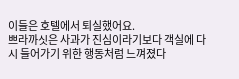이들은 호텔에서 퇴실했어요.
쁘라까싯은 사과가 진심이라기보다 객실에 다시 들어가기 위한 행동처럼 느껴졌다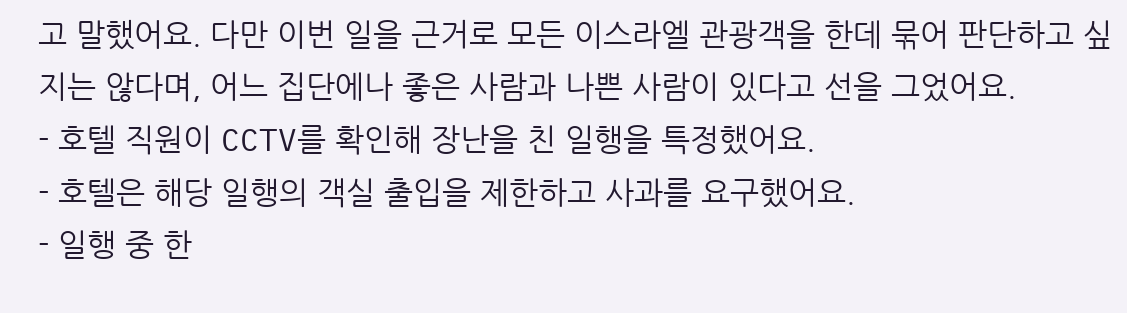고 말했어요. 다만 이번 일을 근거로 모든 이스라엘 관광객을 한데 묶어 판단하고 싶지는 않다며, 어느 집단에나 좋은 사람과 나쁜 사람이 있다고 선을 그었어요.
- 호텔 직원이 CCTV를 확인해 장난을 친 일행을 특정했어요.
- 호텔은 해당 일행의 객실 출입을 제한하고 사과를 요구했어요.
- 일행 중 한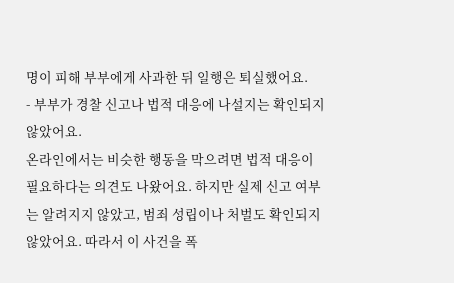명이 피해 부부에게 사과한 뒤 일행은 퇴실했어요.
- 부부가 경찰 신고나 법적 대응에 나설지는 확인되지 않았어요.
온라인에서는 비슷한 행동을 막으려면 법적 대응이 필요하다는 의견도 나왔어요. 하지만 실제 신고 여부는 알려지지 않았고, 범죄 성립이나 처벌도 확인되지 않았어요. 따라서 이 사건을 폭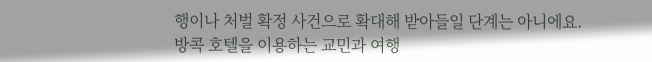행이나 처벌 확정 사건으로 확대해 받아들일 단계는 아니에요.
방콕 호텔을 이용하는 교민과 여행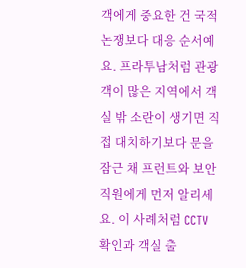객에게 중요한 건 국적 논쟁보다 대응 순서예요. 프라투남처럼 관광객이 많은 지역에서 객실 밖 소란이 생기면 직접 대치하기보다 문을 잠근 채 프런트와 보안 직원에게 먼저 알리세요. 이 사례처럼 CCTV 확인과 객실 출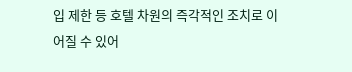입 제한 등 호텔 차원의 즉각적인 조치로 이어질 수 있어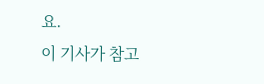요.
이 기사가 참고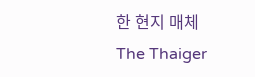한 현지 매체
The Thaiger